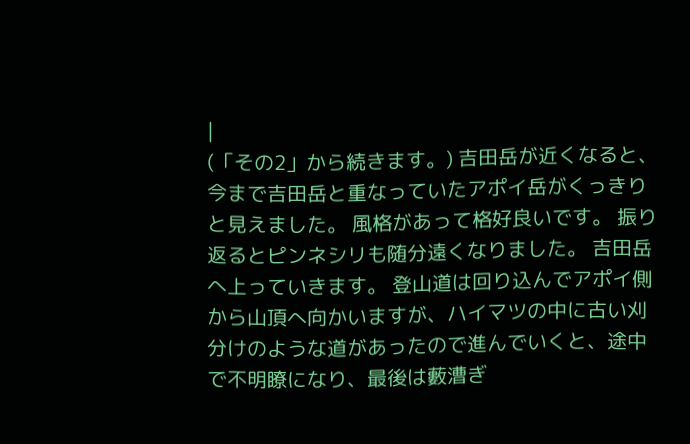|
(「その2」から続きます。) 吉田岳が近くなると、今まで吉田岳と重なっていたアポイ岳がくっきりと見えました。 風格があって格好良いです。 振り返るとピンネシリも随分遠くなりました。 吉田岳へ上っていきます。 登山道は回り込んでアポイ側から山頂へ向かいますが、ハイマツの中に古い刈分けのような道があったので進んでいくと、途中で不明瞭になり、最後は藪漕ぎ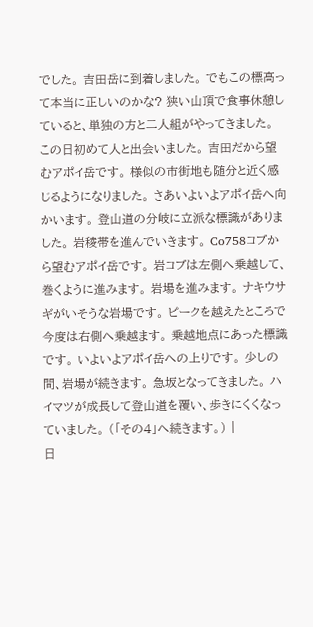でした。 吉田岳に到着しました。 でもこの標高って本当に正しいのかな? 狭い山頂で食事休憩していると、単独の方と二人組がやってきました。 この日初めて人と出会いました。 吉田だから望むアポイ岳です。 様似の市街地も随分と近く感じるようになりました。 さあいよいよアポイ岳へ向かいます。 登山道の分岐に立派な標識がありました。 岩稜帯を進んでいきます。 Co758コブから望むアポイ岳です。 岩コブは左側へ乗越して、巻くように進みます。 岩場を進みます。 ナキウサギがいそうな岩場です。 ピークを越えたところで今度は右側へ乗越ます。 乗越地点にあった標識です。 いよいよアポイ岳への上りです。 少しの間、岩場が続きます。 急坂となってきました。 ハイマツが成長して登山道を覆い、歩きにくくなっていました。 (「その4」へ続きます。) |
日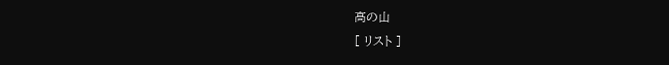高の山
[ リスト ]